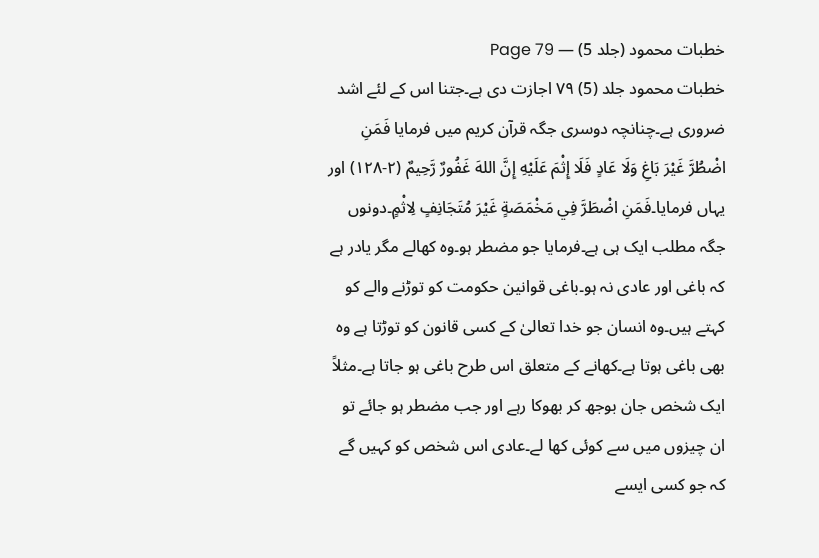خطبات محمود (جلد 5) — Page 79
خطبات محمود جلد (5) ۷۹ اجازت دی ہے۔جتنا اس کے لئے اشد ضروری ہے۔چنانچہ دوسری جگہ قرآن کریم میں فرمایا فَمَنِ اضْطُرَّ غَيْرَ بَاغِ وَلَا عَادٍ فَلَا إِثْمَ عَلَيْهِ إِنَّ اللهَ غَفُورٌ رَّحِيمٌ (۲-۱۲۸) اور یہاں فرمایا۔فَمَنِ اضْطَرَّ فِي مَخْمَصَةٍ غَيْرَ مُتَجَانِفٍ لِاثْمٍ۔دونوں جگہ مطلب ایک ہی ہے۔فرمایا جو مضطر ہو۔وہ کھالے مگر یادر ہے کہ باغی اور عادی نہ ہو۔باغی قوانین حکومت کو توڑنے والے کو کہتے ہیں۔وہ انسان جو خدا تعالیٰ کے کسی قانون کو توڑتا ہے وہ بھی باغی ہوتا ہے۔کھانے کے متعلق اس طرح باغی ہو جاتا ہے۔مثلاً ایک شخص جان بوجھ کر بھوکا رہے اور جب مضطر ہو جائے تو ان چیزوں میں سے کوئی کھا لے۔عادی اس شخص کو کہیں گے کہ جو کسی ایسے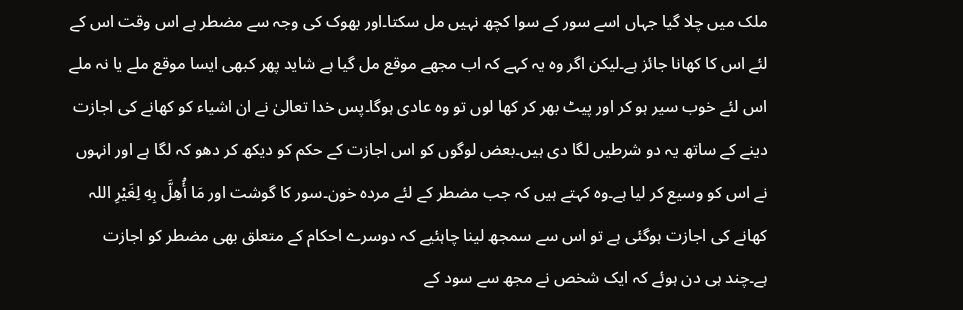ملک میں چلا گیا جہاں اسے سور کے سوا کچھ نہیں مل سکتا۔اور بھوک کی وجہ سے مضطر ہے اس وقت اس کے لئے اس کا کھانا جائز ہے۔لیکن اگر وہ یہ کہے کہ اب مجھے موقع مل گیا ہے شاید پھر کبھی ایسا موقع ملے یا نہ ملے اس لئے خوب سیر ہو کر اور پیٹ بھر کر کھا لوں تو وہ عادی ہوگا۔پس خدا تعالیٰ نے ان اشیاء کو کھانے کی اجازت دینے کے ساتھ یہ دو شرطیں لگا دی ہیں۔بعض لوگوں کو اس اجازت کے حکم کو دیکھ کر دھو کہ لگا ہے اور انہوں نے اس کو وسیع کر لیا ہے۔وہ کہتے ہیں کہ جب مضطر کے لئے مردہ خون۔سور کا گوشت اور مَا أُهِلَّ بِهِ لِغَيْرِ اللہ کھانے کی اجازت ہوگئی ہے تو اس سے سمجھ لینا چاہئیے کہ دوسرے احکام کے متعلق بھی مضطر کو اجازت ہے۔چند ہی دن ہوئے کہ ایک شخص نے مجھ سے سود کے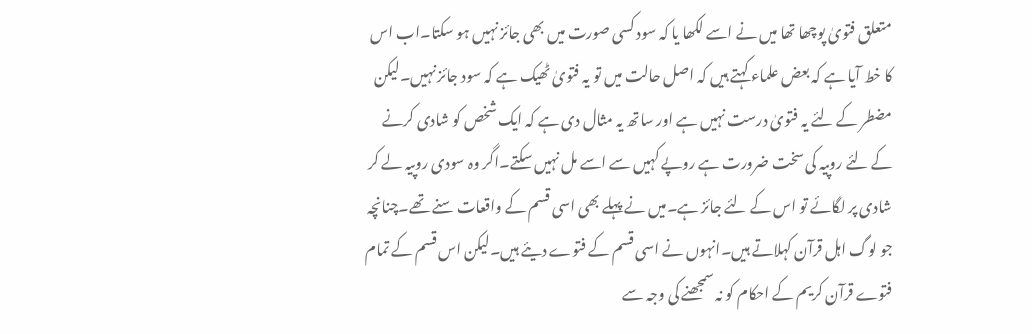متعلق فتویٰ پوچھا تھا میں نے اسے لکھا یا کہ سود کسی صورت میں بھی جائز نہیں ہو سکتا۔اب اس کا خط آیا ہے کہ بعض علماء کہتے ہیں کہ اصل حالت میں تو یہ فتویٰ ٹھیک ہے کہ سود جائز نہیں۔لیکن مضطر کے لئے یہ فتویٰ درست نہیں ہے اور ساتھ یہ مثال دی ہے کہ ایک شخص کو شادی کرنے کے لئے روپیہ کی سخت ضرورت ہے روپے کہیں سے اسے مل نہیں سکتے۔اگر وہ سودی روپیہ لے کر شادی پر لگائے تو اس کے لئے جائز ہے۔میں نے پہلے بھی اسی قسم کے واقعات سنے تھے۔چنانچہ جو لوگ اہل قرآن کہلاتے ہیں۔انہوں نے اسی قسم کے فتوے دیئے ہیں۔لیکن اس قسم کے تمام فتوے قرآن کریم کے احکام کو نہ سمجھنے کی وجہ سے